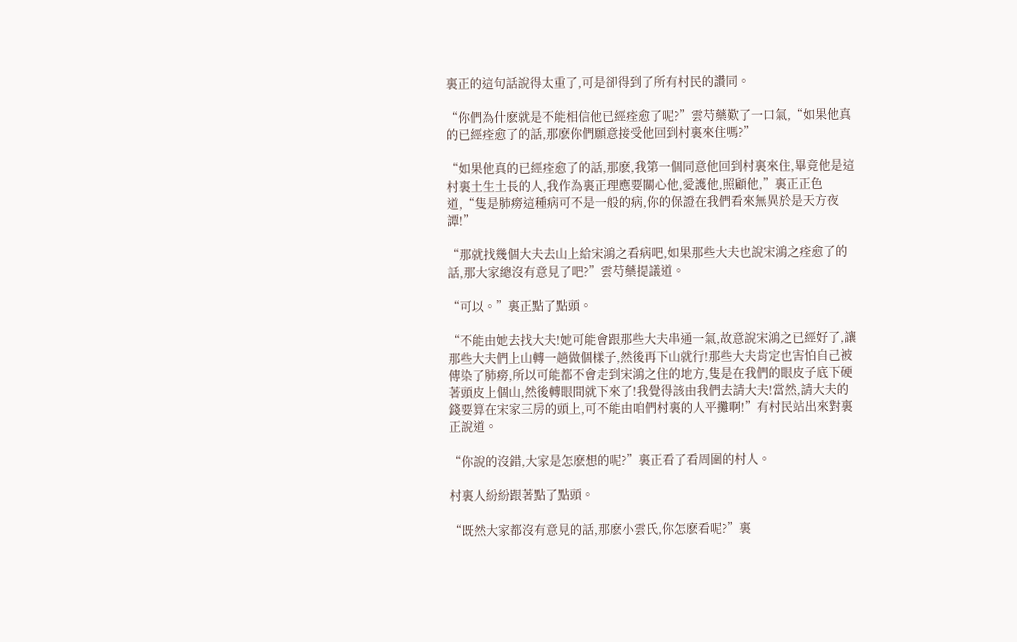裏正的這句話說得太重了,可是卻得到了所有村民的讚同。

“你們為什麽就是不能相信他已經痊愈了呢?”雲芍藥歎了一口氣,“如果他真的已經痊愈了的話,那麽你們願意接受他回到村裏來住嗎?”

“如果他真的已經痊愈了的話,那麽,我第一個同意他回到村裏來住,畢竟他是這村裏土生土長的人,我作為裏正理應要關心他,愛護他,照顧他,”裏正正色道,“隻是肺癆這種病可不是一般的病,你的保證在我們看來無異於是天方夜譚!”

“那就找幾個大夫去山上給宋鴻之看病吧,如果那些大夫也說宋鴻之痊愈了的話,那大家總沒有意見了吧?”雲芍藥提議道。

“可以。”裏正點了點頭。

“不能由她去找大夫!她可能會跟那些大夫串通一氣,故意說宋鴻之已經好了,讓那些大夫們上山轉一趟做個樣子,然後再下山就行!那些大夫肯定也害怕自己被傳染了肺癆,所以可能都不會走到宋鴻之住的地方,隻是在我們的眼皮子底下硬著頭皮上個山,然後轉眼間就下來了!我覺得該由我們去請大夫!當然,請大夫的錢要算在宋家三房的頭上,可不能由咱們村裏的人平攤啊!”有村民站出來對裏正說道。

“你說的沒錯,大家是怎麽想的呢?”裏正看了看周圍的村人。

村裏人紛紛跟著點了點頭。

“既然大家都沒有意見的話,那麽小雲氏,你怎麽看呢?”裏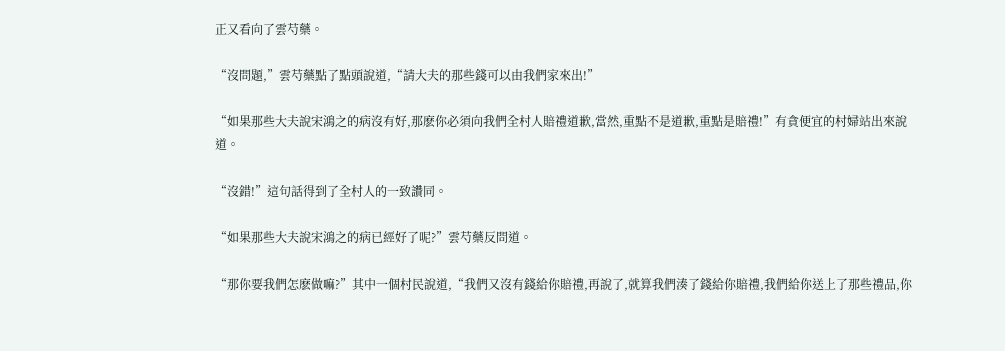正又看向了雲芍藥。

“沒問題,”雲芍藥點了點頭說道,“請大夫的那些錢可以由我們家來出!”

“如果那些大夫說宋鴻之的病沒有好,那麽你必須向我們全村人賠禮道歉,當然,重點不是道歉,重點是賠禮!”有貪便宜的村婦站出來說道。

“沒錯!”這句話得到了全村人的一致讚同。

“如果那些大夫說宋鴻之的病已經好了呢?”雲芍藥反問道。

“那你要我們怎麽做嘛?”其中一個村民說道,“我們又沒有錢給你賠禮,再說了,就算我們湊了錢給你賠禮,我們給你送上了那些禮品,你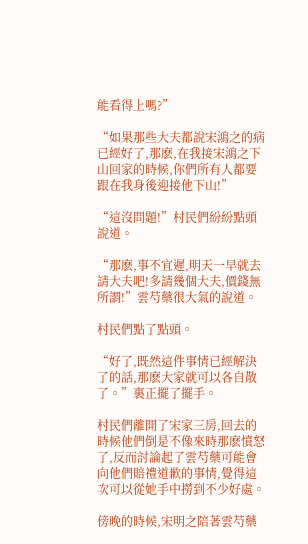能看得上嗎?”

“如果那些大夫都說宋鴻之的病已經好了,那麽,在我接宋鴻之下山回家的時候,你們所有人都要跟在我身後迎接他下山!”

“這沒問題!”村民們紛紛點頭說道。

“那麽,事不宜遲,明天一早就去請大夫吧!多請幾個大夫,價錢無所謂!”雲芍藥很大氣的說道。

村民們點了點頭。

“好了,既然這件事情已經解決了的話,那麽大家就可以各自散了。”裏正擺了擺手。

村民們離開了宋家三房,回去的時候他們倒是不像來時那麽憤怒了,反而討論起了雲芍藥可能會向他們賠禮道歉的事情,覺得這次可以從她手中撈到不少好處。

傍晚的時候,宋明之陪著雲芍藥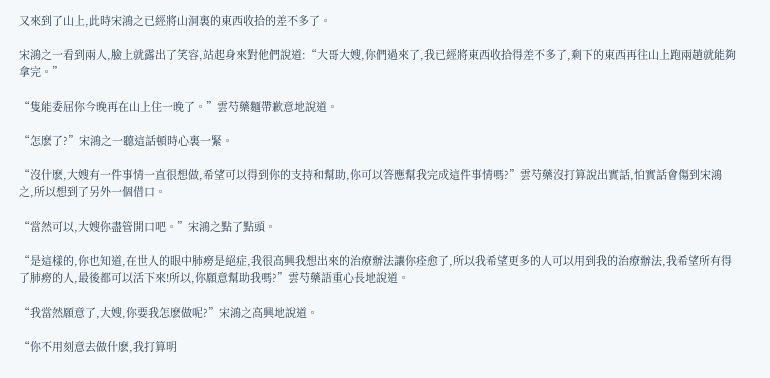又來到了山上,此時宋鴻之已經將山洞裏的東西收拾的差不多了。

宋鴻之一看到兩人,臉上就露出了笑容,站起身來對他們說道:“大哥大嫂,你們過來了,我已經將東西收拾得差不多了,剩下的東西再往山上跑兩趟就能夠拿完。”

“隻能委屈你今晚再在山上住一晚了。”雲芍藥麵帶歉意地說道。

“怎麽了?”宋鴻之一聽這話頓時心裏一緊。

“沒什麽,大嫂有一件事情一直很想做,希望可以得到你的支持和幫助,你可以答應幫我完成這件事情嗎?”雲芍藥沒打算說出實話,怕實話會傷到宋鴻之,所以想到了另外一個借口。

“當然可以,大嫂你盡管開口吧。”宋鴻之點了點頭。

“是這樣的,你也知道,在世人的眼中肺癆是絕症,我很高興我想出來的治療辦法讓你痊愈了,所以我希望更多的人可以用到我的治療辦法,我希望所有得了肺癆的人,最後都可以活下來!所以,你願意幫助我嗎?”雲芍藥語重心長地說道。

“我當然願意了,大嫂,你要我怎麽做呢?”宋鴻之高興地說道。

“你不用刻意去做什麽,我打算明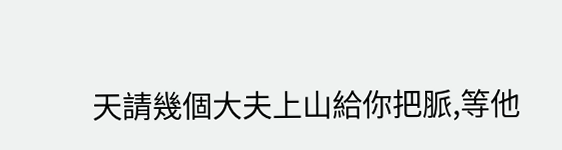天請幾個大夫上山給你把脈,等他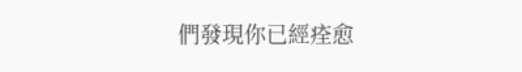們發現你已經痊愈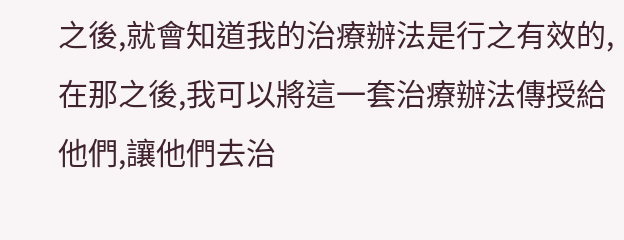之後,就會知道我的治療辦法是行之有效的,在那之後,我可以將這一套治療辦法傳授給他們,讓他們去治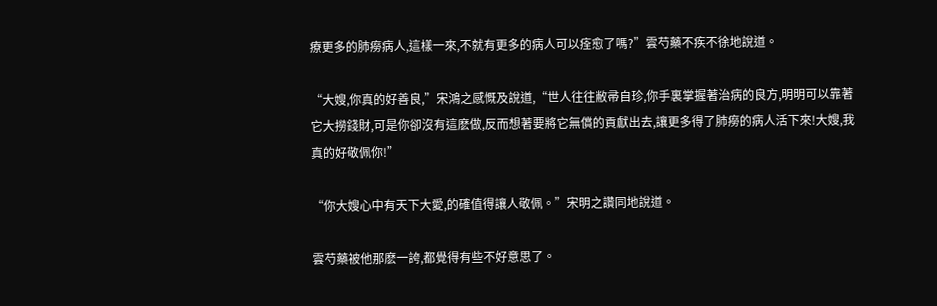療更多的肺癆病人,這樣一來,不就有更多的病人可以痊愈了嗎?”雲芍藥不疾不徐地說道。

“大嫂,你真的好善良,”宋鴻之感慨及說道,“世人往往敝帚自珍,你手裏掌握著治病的良方,明明可以靠著它大撈錢財,可是你卻沒有這麽做,反而想著要將它無償的貢獻出去,讓更多得了肺癆的病人活下來!大嫂,我真的好敬佩你!”

“你大嫂心中有天下大愛,的確值得讓人敬佩。”宋明之讚同地說道。

雲芍藥被他那麽一誇,都覺得有些不好意思了。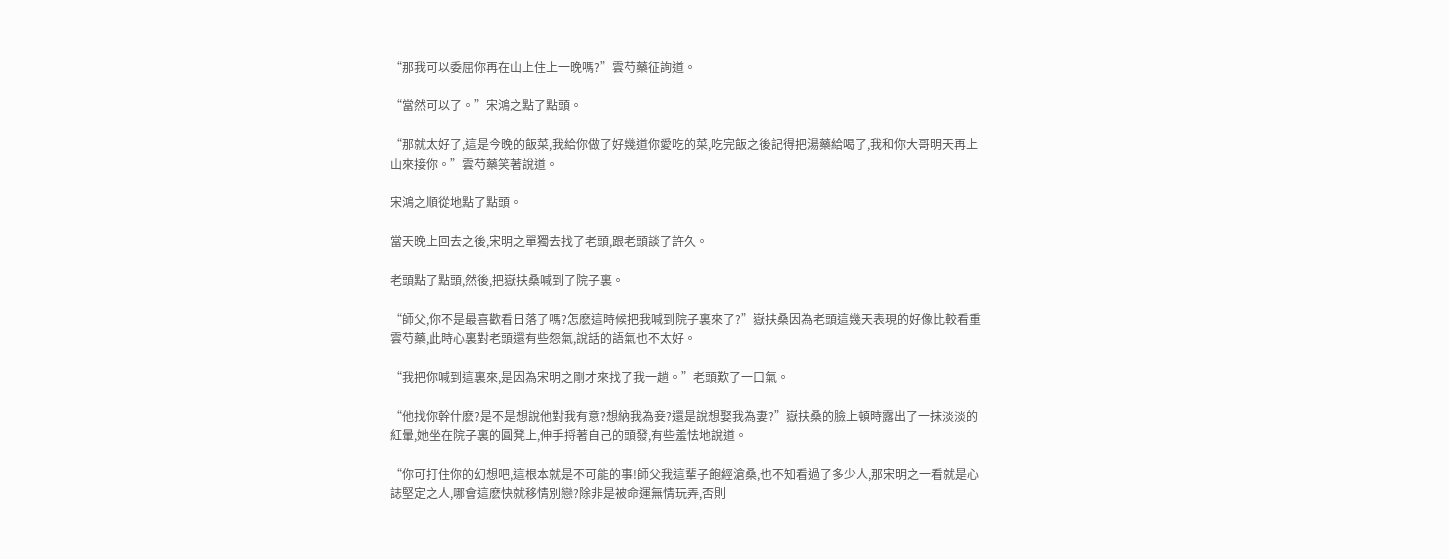“那我可以委屈你再在山上住上一晚嗎?”雲芍藥征詢道。

“當然可以了。”宋鴻之點了點頭。

“那就太好了,這是今晚的飯菜,我給你做了好幾道你愛吃的菜,吃完飯之後記得把湯藥給喝了,我和你大哥明天再上山來接你。”雲芍藥笑著說道。

宋鴻之順從地點了點頭。

當天晚上回去之後,宋明之單獨去找了老頭,跟老頭談了許久。

老頭點了點頭,然後,把嶽扶桑喊到了院子裏。

“師父,你不是最喜歡看日落了嗎?怎麽這時候把我喊到院子裏來了?”嶽扶桑因為老頭這幾天表現的好像比較看重雲芍藥,此時心裏對老頭還有些怨氣,說話的語氣也不太好。

“我把你喊到這裏來,是因為宋明之剛才來找了我一趟。”老頭歎了一口氣。

“他找你幹什麽?是不是想說他對我有意?想納我為妾?還是說想娶我為妻?”嶽扶桑的臉上頓時露出了一抹淡淡的紅暈,她坐在院子裏的圓凳上,伸手捋著自己的頭發,有些羞怯地說道。

“你可打住你的幻想吧,這根本就是不可能的事!師父我這輩子飽經滄桑,也不知看過了多少人,那宋明之一看就是心誌堅定之人,哪會這麽快就移情別戀?除非是被命運無情玩弄,否則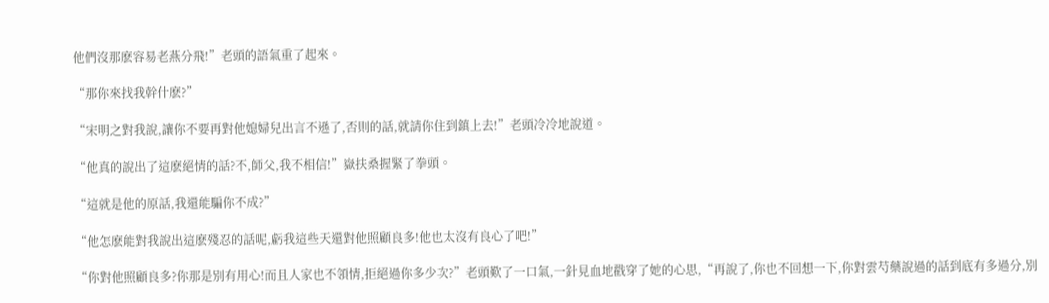他們沒那麽容易老燕分飛!”老頭的語氣重了起來。

“那你來找我幹什麽?”

“宋明之對我說,讓你不要再對他媳婦兒出言不遜了,否則的話,就請你住到鎮上去!”老頭冷冷地說道。

“他真的說出了這麽絕情的話?不,師父,我不相信!”嶽扶桑握緊了拳頭。

“這就是他的原話,我還能騙你不成?”

“他怎麽能對我說出這麽殘忍的話呢,虧我這些天還對他照顧良多!他也太沒有良心了吧!”

“你對他照顧良多?你那是別有用心!而且人家也不領情,拒絕過你多少次?”老頭歎了一口氣,一針見血地戳穿了她的心思,“再說了,你也不回想一下,你對雲芍藥說過的話到底有多過分,別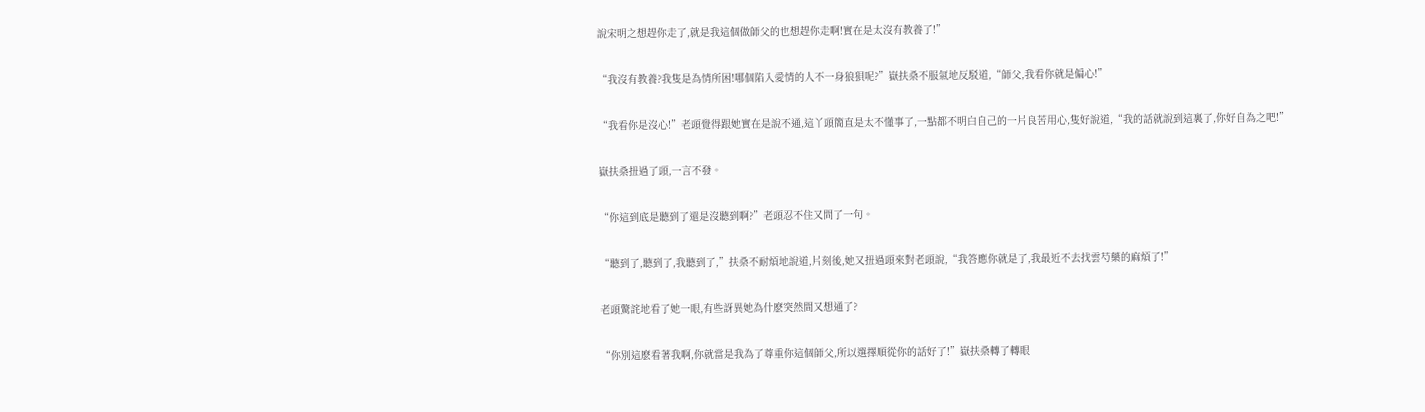說宋明之想趕你走了,就是我這個做師父的也想趕你走啊!實在是太沒有教養了!”

“我沒有教養?我隻是為情所困!哪個陷入愛情的人不一身狼狽呢?”嶽扶桑不服氣地反駁道,“師父,我看你就是偏心!”

“我看你是沒心!”老頭覺得跟她實在是說不通,這丫頭簡直是太不懂事了,一點都不明白自己的一片良苦用心,隻好說道,“我的話就說到這裏了,你好自為之吧!”

嶽扶桑扭過了頭,一言不發。

“你這到底是聽到了還是沒聽到啊?”老頭忍不住又問了一句。

“聽到了,聽到了,我聽到了,”扶桑不耐煩地說道,片刻後,她又扭過頭來對老頭說,“我答應你就是了,我最近不去找雲芍藥的麻煩了!”

老頭驚詫地看了她一眼,有些訝異她為什麽突然間又想通了?

“你別這麽看著我啊,你就當是我為了尊重你這個師父,所以選擇順從你的話好了!”嶽扶桑轉了轉眼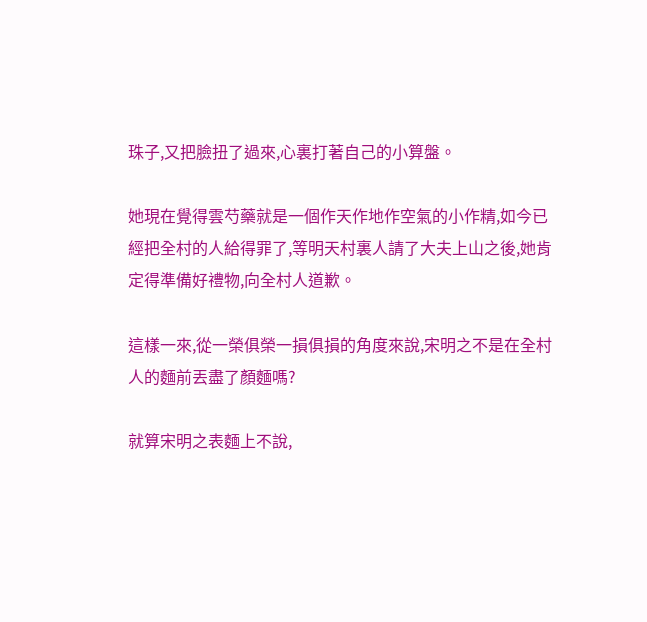珠子,又把臉扭了過來,心裏打著自己的小算盤。

她現在覺得雲芍藥就是一個作天作地作空氣的小作精,如今已經把全村的人給得罪了,等明天村裏人請了大夫上山之後,她肯定得準備好禮物,向全村人道歉。

這樣一來,從一榮俱榮一損俱損的角度來說,宋明之不是在全村人的麵前丟盡了顏麵嗎?

就算宋明之表麵上不說,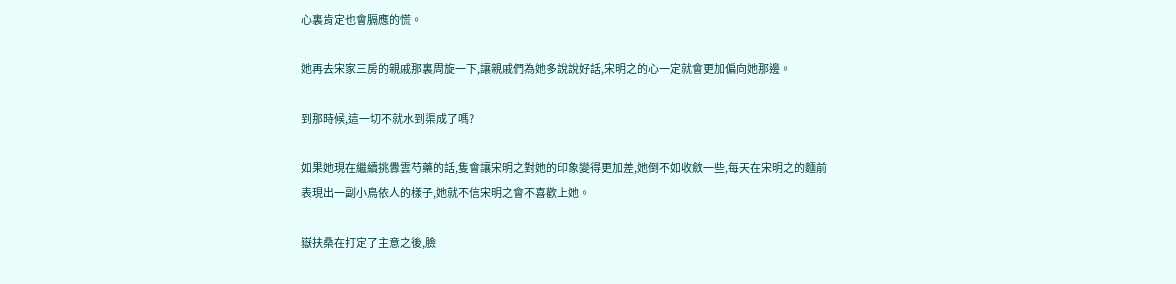心裏肯定也會膈應的慌。

她再去宋家三房的親戚那裏周旋一下,讓親戚們為她多說說好話,宋明之的心一定就會更加偏向她那邊。

到那時候,這一切不就水到渠成了嗎?

如果她現在繼續挑釁雲芍藥的話,隻會讓宋明之對她的印象變得更加差,她倒不如收斂一些,每天在宋明之的麵前表現出一副小鳥依人的樣子,她就不信宋明之會不喜歡上她。

嶽扶桑在打定了主意之後,臉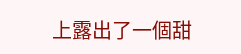上露出了一個甜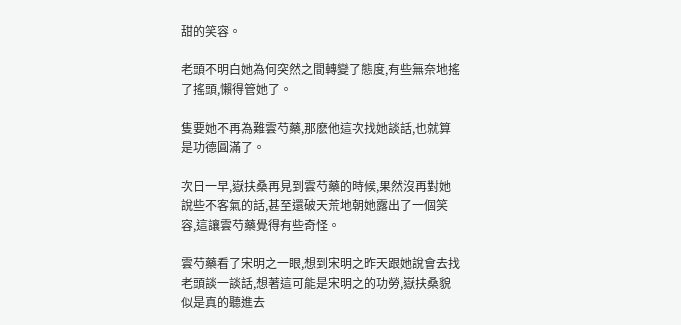甜的笑容。

老頭不明白她為何突然之間轉變了態度,有些無奈地搖了搖頭,懶得管她了。

隻要她不再為難雲芍藥,那麽他這次找她談話,也就算是功德圓滿了。

次日一早,嶽扶桑再見到雲芍藥的時候,果然沒再對她說些不客氣的話,甚至還破天荒地朝她露出了一個笑容,這讓雲芍藥覺得有些奇怪。

雲芍藥看了宋明之一眼,想到宋明之昨天跟她說會去找老頭談一談話,想著這可能是宋明之的功勞,嶽扶桑貌似是真的聽進去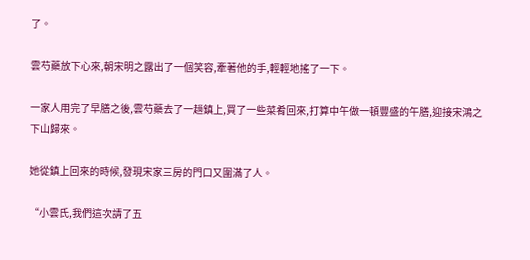了。

雲芍藥放下心來,朝宋明之露出了一個笑容,牽著他的手,輕輕地搖了一下。

一家人用完了早膳之後,雲芍藥去了一趟鎮上,買了一些菜肴回來,打算中午做一頓豐盛的午膳,迎接宋鴻之下山歸來。

她從鎮上回來的時候,發現宋家三房的門口又圍滿了人。

“小雲氏,我們這次請了五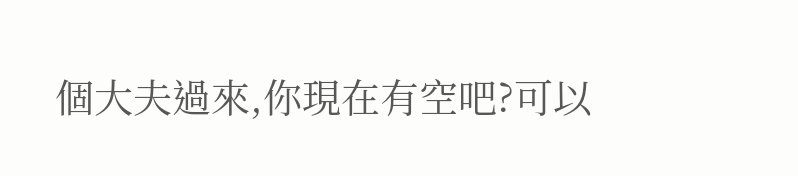個大夫過來,你現在有空吧?可以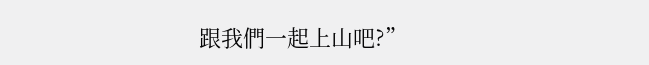跟我們一起上山吧?”